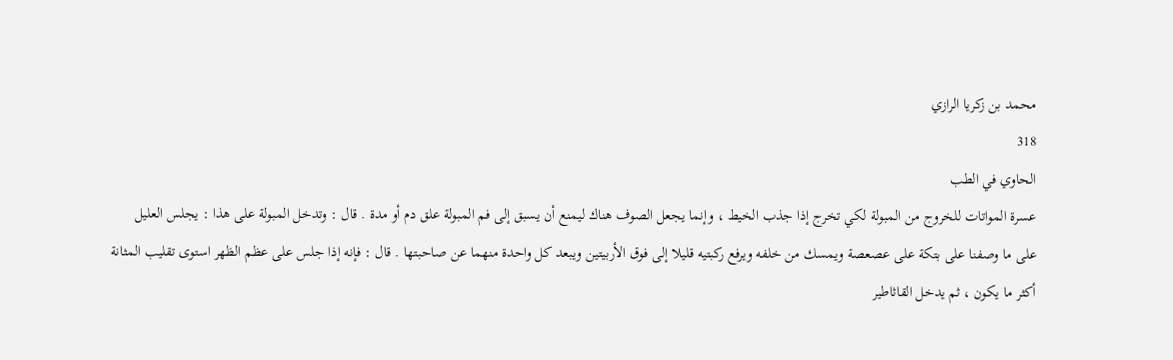محمد بن زكريا الرازي
318
الحاوي في الطب
عسرة المواتات للخروج من المبولة لكي تخرج إذا جذب الخيط ، وإنما يجعل الصوف هناك ليمنع أن يسبق إلى فم المبولة علق دم أو مدة . قال : وتدخل المبولة على هذا : يجلس العليل على ما وصفنا على بتكة على عصعصة ويمسك من خلفه ويرفع ركبتيه قليلا إلى فوق الأربيتين ويبعد كل واحدة منهما عن صاحبتها . قال : فإنه إذا جلس على عظم الظهر استوى تقليب المثانة أكثر ما يكون ، ثم يدخل القاثاطير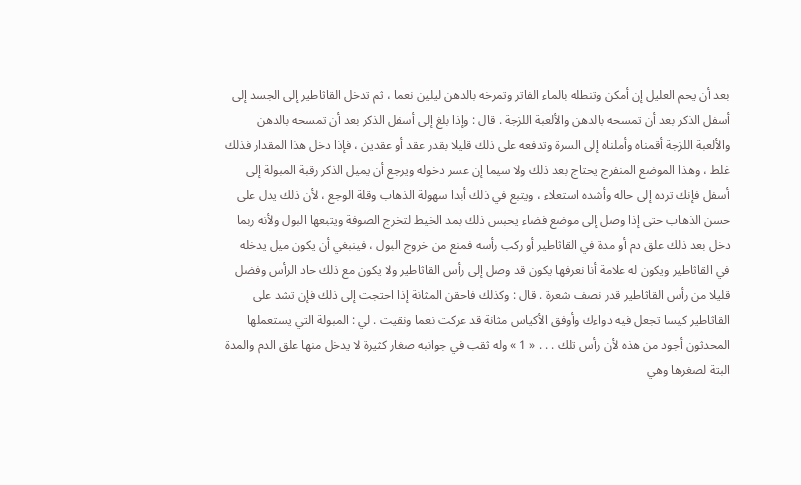بعد أن يحم العليل إن أمكن وتنطله بالماء الفاتر وتمرخه بالدهن ليلين نعما ، ثم تدخل القاثاطير إلى الجسد إلى أسفل الذكر بعد أن تمسحه بالدهن والألعبة اللزجة . قال : وإذا بلغ إلى أسفل الذكر بعد أن تمسحه بالدهن والألعبة اللزجة أقمناه وأملناه إلى السرة وتدفعه على ذلك قليلا بقدر عقد أو عقدين ، فإذا دخل هذا المقدار فذلك غلط ، وهذا الموضع المنفرج يحتاج بعد ذلك ولا سيما إن عسر دخوله ويرجع أن يميل الذكر رقبة المبولة إلى أسفل فإنك ترده إلى حاله وأشده استعلاء ، ويتبع في ذلك أبدا سهولة الذهاب وقلة الوجع ، لأن ذلك يدل على حسن الذهاب حتى إذا وصل إلى موضع فضاء يحبس ذلك بمد الخيط لتخرج الصوفة ويتبعها البول ولأنه ربما دخل بعد ذلك علق دم أو مدة في القاثاطير أو ركب رأسه فمنع من خروج البول ، فينبغي أن يكون ميل يدخله في القاثاطير ويكون له علامة أنا نعرفها يكون قد وصل إلى رأس القاثاطير ولا يكون مع ذلك حاد الرأس وفضل قليلا من رأس القاثاطير قدر نصف شعرة . قال : وكذلك فاحقن المثانة إذا احتجت إلى ذلك فإن تشد على القاثاطير كيسا تجعل فيه دواءك وأوفق الأكياس مثانة قد عركت نعما ونقيت . لي : المبولة التي يستعملها المحدثون أجود من هذه لأن رأس تلك . . . « 1 » وله ثقب في جوانبه صغار كثيرة لا يدخل منها علق الدم والمدة البتة لصغرها وهي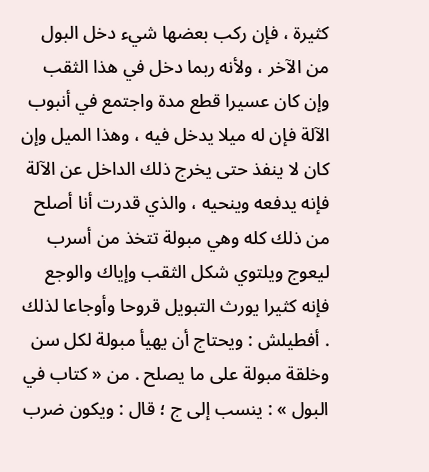كثيرة ، فإن ركب بعضها شيء دخل البول من الآخر ، ولأنه ربما دخل في هذا الثقب وإن كان عسيرا قطع مدة واجتمع في أنبوب الآلة فإن له ميلا يدخل فيه ، وهذا الميل وإن كان لا ينفذ حتى يخرج ذلك الداخل عن الآلة فإنه يدفعه وينحيه ، والذي قدرت أنا أصلح من ذلك كله وهي مبولة تتخذ من أسرب ليعوج ويلتوي شكل الثقب وإياك والوجع فإنه كثيرا يورث التبويل قروحا وأوجاعا لذلك . أفطيلش : ويحتاج أن يهيأ مبولة لكل سن وخلقة مبولة على ما يصلح . من « كتاب في البول » : ينسب إلى ج ؛ قال : ويكون ضرب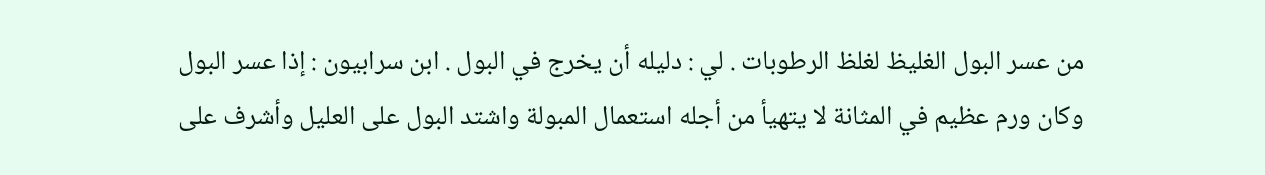من عسر البول الغليظ لغلظ الرطوبات . لي : دليله أن يخرج في البول . ابن سرابيون : إذا عسر البول وكان ورم عظيم في المثانة لا يتهيأ من أجله استعمال المبولة واشتد البول على العليل وأشرف على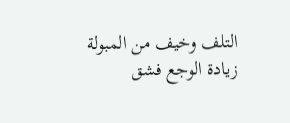التلف وخيف من المبولة زيادة الوجع فشق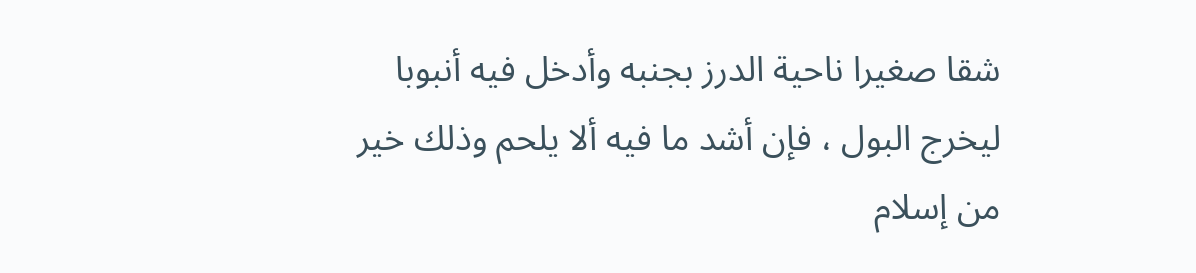شقا صغيرا ناحية الدرز بجنبه وأدخل فيه أنبوبا ليخرج البول ، فإن أشد ما فيه ألا يلحم وذلك خير من إسلام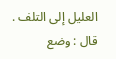العليل إلى التلف . قال : وضع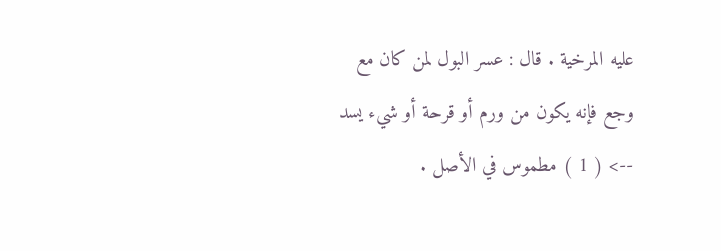عليه المرخية . قال : عسر البول لمن كان مع وجع فإنه يكون من ورم أو قرحة أو شيء يسد
--> ( 1 ) مطموس في الأصل .